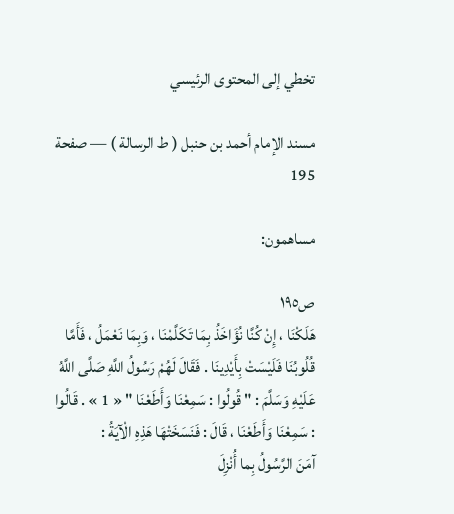تخطي إلى المحتوى الرئيسي

مسند الإمام أحمد بن حنبل ( ط الرسالة ) — صفحة 195

مساهمون:

ص١٩٥
هَلَكْنَا ، إِنْ كُنَّا نُؤَاخَذُ بِمَا تَكَلَّمْنَا ، وَبِمَا نَعْمَلُ ، فَأَمَّا قُلُوبُنَا فَلَيْسَتْ بِأَيْدِينَا . فَقَالَ لَهُمْ رَسُولُ اللَّهِ صَلَّى اللَّهُ عَلَيْهِ وَسَلَّمَ : " قُولُوا : سَمِعْنَا وَأَطَعْنَا " « 1 » . قَالُوا : سَمِعْنَا وَأَطَعْنَا ، قَالَ : فَنَسَخَتْهَا هَذِهِ الْآيَةُ :
آمَنَ الرَّسُولُ بِما أُنْزِلَ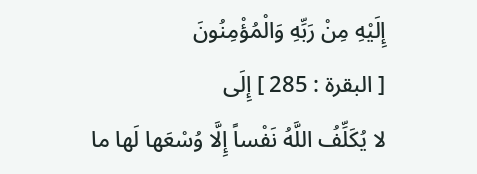إِلَيْهِ مِنْ رَبِّهِ وَالْمُؤْمِنُونَ
[ البقرة : 285 ] إِلَى
لا يُكَلِّفُ اللَّهُ نَفْساً إِلَّا وُسْعَها لَها ما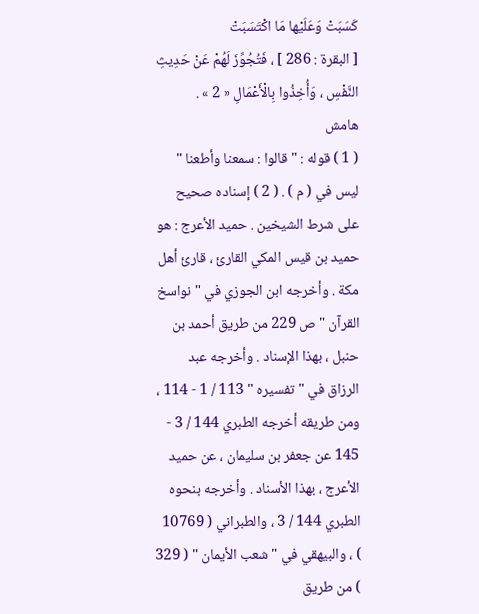كَسَبَتْ وَعَلَيْها مَا اكْتَسَبَتْ
[ البقرة : 286 ] ، فَتُجُوِّزَ لَهُمْ عَنْ حَدِيثِ النَّفْسِ ، وَأُخِذُوا بِالْأَعْمَالِ « 2 » .
هامش
( 1 ) قوله : " قالوا : سمعنا وأطعنا " ليس في ( م ) . ( 2 ) إسناده صحيح على شرط الشيخين . حميد الأعرج : هو حميد بن قيس المكي القارئ ، قارئ أهل مكة . وأخرجه ابن الجوزي في " نواسخ القرآن " ص 229 من طريق أحمد بن حنبل ، بهذا الإسناد . وأخرجه عبد الرزاق في " تفسيره " 113 / 1 - 114 ، ومن طريقه أخرجه الطبري 144 / 3 - 145 عن جعفر بن سليمان ، عن حميد الأعرج ، بهذا الأسناد . وأخرجه بنحوه الطبري 144 / 3 ، والطبراني ( 10769 ) ، والبيهقي في " شعب الأيمان " ( 329 ) من طريق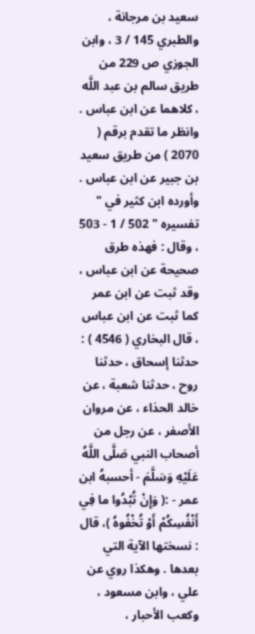سعيد بن مرجانة ، والطبري 145 / 3 ، وابن الجوزي ص 229 من طريق سالم بن عبد اللَّه ، كلاهما عن ابن عباس . وانظر ما تقدم برقم ( 2070 ) من طريق سعيد بن جبير عن ابن عباس . وأورده ابن كثير في " تفسيره " 502 / 1 - 503 ، وقال : فهذه طرق صحيحة عن ابن عباس ، وقد ثبت عن ابن عمر كما ثبت عن ابن عباس ، قال البخاري ( 4546 ) : حدثنا إسحاق ، حدثنا روح ، حدثنا شعبة ، عن خالد الحذاء ، عن مروان الأصفر ، عن رجل من أصحاب النبي صَلَّى اللَّهُ عَلَيْهِ وَسَلَّمَ - أحسبهُ ابن عمر - :( وَإِنْ تُبْدُوا ما فِي أَنْفُسِكُمْ أَوْ تُخْفُوهُ )، قال : نسختها الآية التي بعدها . وهكذا روي عن علي ، وابن مسعود ، وكعب الأحبار ،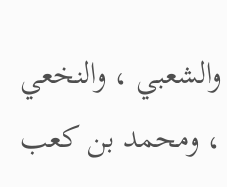والشعبي ، والنخعي ، ومحمد بن كعب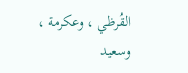القُرظي ، وعكرمة ، وسعيد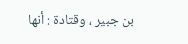بن جبير ، وقتادة : أنها